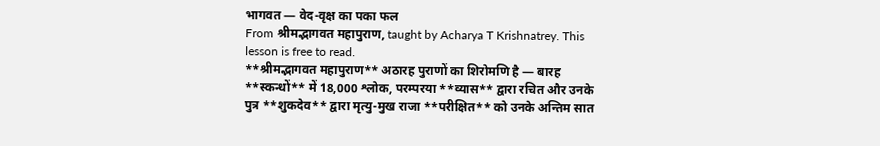भागवत — वेद-वृक्ष का पका फल
From श्रीमद्भागवत महापुराण, taught by Acharya T Krishnatrey. This lesson is free to read.
**श्रीमद्भागवत महापुराण** अठारह पुराणों का शिरोमणि है — बारह **स्कन्धों** में 18,000 श्लोक, परम्परया **व्यास** द्वारा रचित और उनके पुत्र **शुकदेव** द्वारा मृत्यु-मुख राजा **परीक्षित** को उनके अन्तिम सात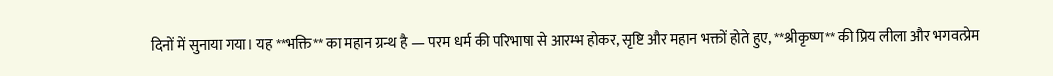दिनों में सुनाया गया। यह **भक्ति** का महान ग्रन्थ है — परम धर्म की परिभाषा से आरम्भ होकर, सृष्टि और महान भक्तों होते हुए, **श्रीकृष्ण** की प्रिय लीला और भगवत्प्रेम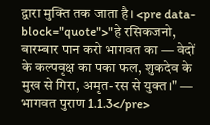द्वारा मुक्ति तक जाता है। <pre data-block="quote">"हे रसिकजनो, बारम्बार पान करो भागवत का — वेदों के कल्पवृक्ष का पका फल, शुकदेव के मुख से गिरा, अमृत-रस से युक्त।" — भागवत पुराण 1.1.3</pre>